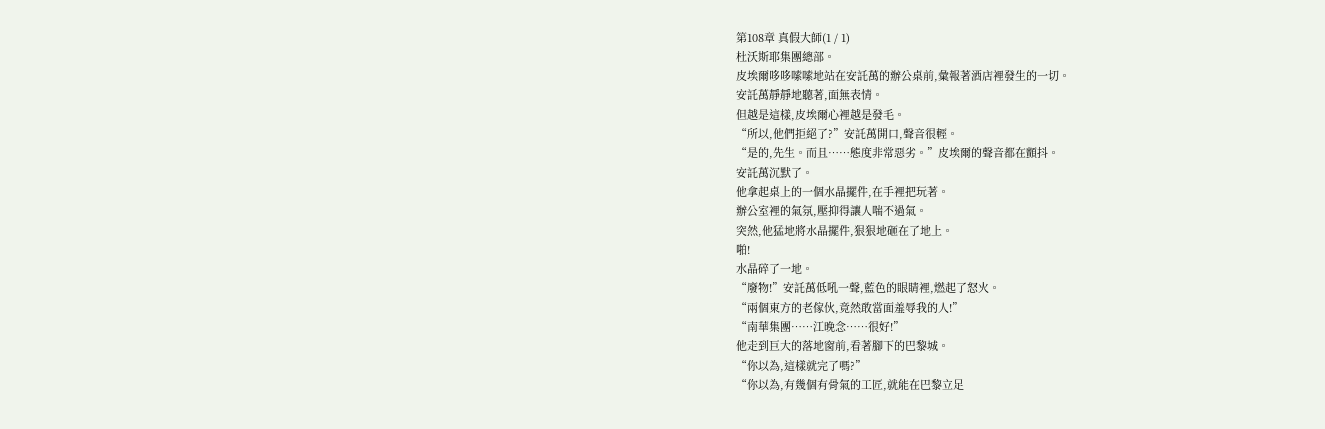第108章 真假大師(1 / 1)
杜沃斯耶集團總部。
皮埃爾哆哆嗦嗦地站在安託萬的辦公桌前,彙報著酒店裡發生的一切。
安託萬靜靜地聽著,面無表情。
但越是這樣,皮埃爾心裡越是發毛。
“所以,他們拒絕了?”安託萬開口,聲音很輕。
“是的,先生。而且……態度非常惡劣。”皮埃爾的聲音都在顫抖。
安託萬沉默了。
他拿起桌上的一個水晶擺件,在手裡把玩著。
辦公室裡的氣氛,壓抑得讓人喘不過氣。
突然,他猛地將水晶擺件,狠狠地砸在了地上。
啪!
水晶碎了一地。
“廢物!”安託萬低吼一聲,藍色的眼睛裡,燃起了怒火。
“兩個東方的老傢伙,竟然敢當面羞辱我的人!”
“南華集團……江晚念……很好!”
他走到巨大的落地窗前,看著腳下的巴黎城。
“你以為,這樣就完了嗎?”
“你以為,有幾個有骨氣的工匠,就能在巴黎立足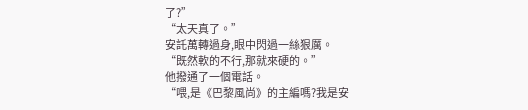了?”
“太天真了。”
安託萬轉過身,眼中閃過一絲狠厲。
“既然軟的不行,那就來硬的。”
他撥通了一個電話。
“喂,是《巴黎風尚》的主編嗎?我是安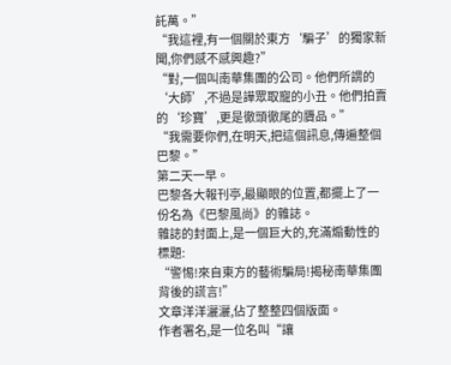託萬。”
“我這裡,有一個關於東方‘騙子’的獨家新聞,你們感不感興趣?”
“對,一個叫南華集團的公司。他們所謂的‘大師’,不過是譁眾取寵的小丑。他們拍賣的‘珍寶’,更是徹頭徹尾的贗品。”
“我需要你們,在明天,把這個訊息,傳遍整個巴黎。”
第二天一早。
巴黎各大報刊亭,最顯眼的位置,都擺上了一份名為《巴黎風尚》的雜誌。
雜誌的封面上,是一個巨大的,充滿煽動性的標題:
“警惕!來自東方的藝術騙局!揭秘南華集團背後的謊言!”
文章洋洋灑灑,佔了整整四個版面。
作者署名,是一位名叫“讓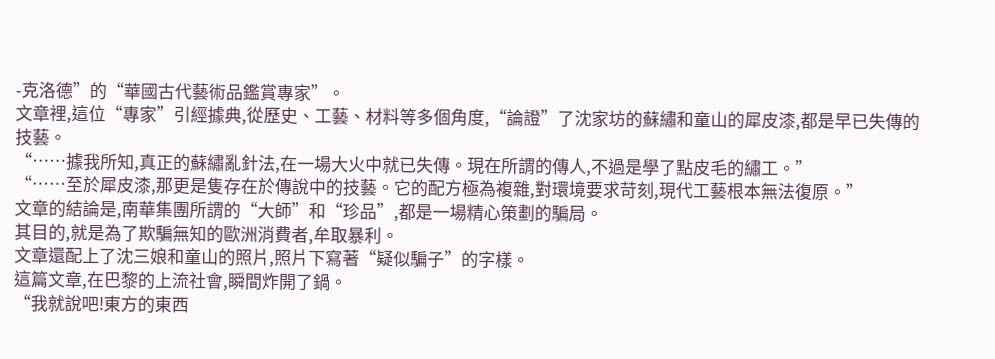-克洛德”的“華國古代藝術品鑑賞專家”。
文章裡,這位“專家”引經據典,從歷史、工藝、材料等多個角度,“論證”了沈家坊的蘇繡和童山的犀皮漆,都是早已失傳的技藝。
“……據我所知,真正的蘇繡亂針法,在一場大火中就已失傳。現在所謂的傳人,不過是學了點皮毛的繡工。”
“……至於犀皮漆,那更是隻存在於傳說中的技藝。它的配方極為複雜,對環境要求苛刻,現代工藝根本無法復原。”
文章的結論是,南華集團所謂的“大師”和“珍品”,都是一場精心策劃的騙局。
其目的,就是為了欺騙無知的歐洲消費者,牟取暴利。
文章還配上了沈三娘和童山的照片,照片下寫著“疑似騙子”的字樣。
這篇文章,在巴黎的上流社會,瞬間炸開了鍋。
“我就說吧!東方的東西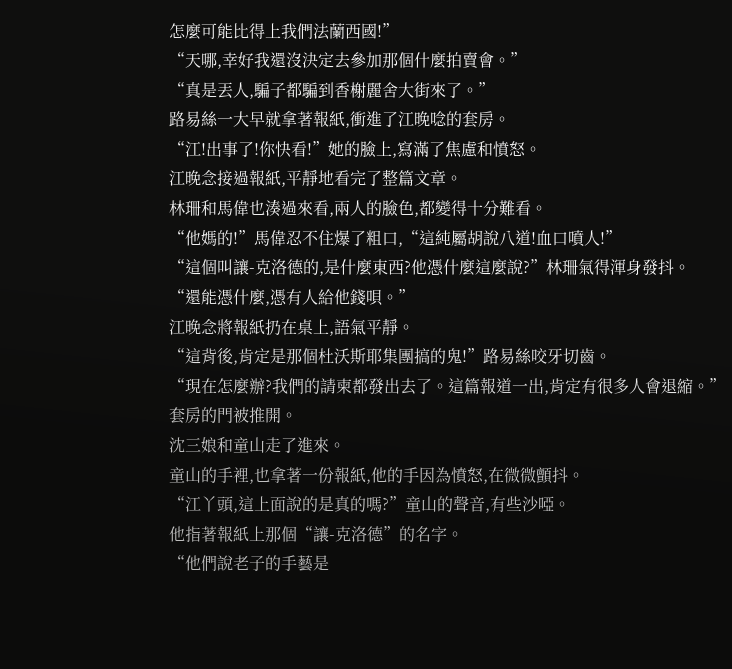怎麼可能比得上我們法蘭西國!”
“天哪,幸好我還沒決定去參加那個什麼拍賣會。”
“真是丟人,騙子都騙到香榭麗舍大街來了。”
路易絲一大早就拿著報紙,衝進了江晚唸的套房。
“江!出事了!你快看!”她的臉上,寫滿了焦慮和憤怒。
江晚念接過報紙,平靜地看完了整篇文章。
林珊和馬偉也湊過來看,兩人的臉色,都變得十分難看。
“他媽的!”馬偉忍不住爆了粗口,“這純屬胡說八道!血口噴人!”
“這個叫讓-克洛德的,是什麼東西?他憑什麼這麼說?”林珊氣得渾身發抖。
“還能憑什麼,憑有人給他錢唄。”
江晚念將報紙扔在桌上,語氣平靜。
“這背後,肯定是那個杜沃斯耶集團搞的鬼!”路易絲咬牙切齒。
“現在怎麼辦?我們的請柬都發出去了。這篇報道一出,肯定有很多人會退縮。”
套房的門被推開。
沈三娘和童山走了進來。
童山的手裡,也拿著一份報紙,他的手因為憤怒,在微微顫抖。
“江丫頭,這上面說的是真的嗎?”童山的聲音,有些沙啞。
他指著報紙上那個“讓-克洛德”的名字。
“他們說老子的手藝是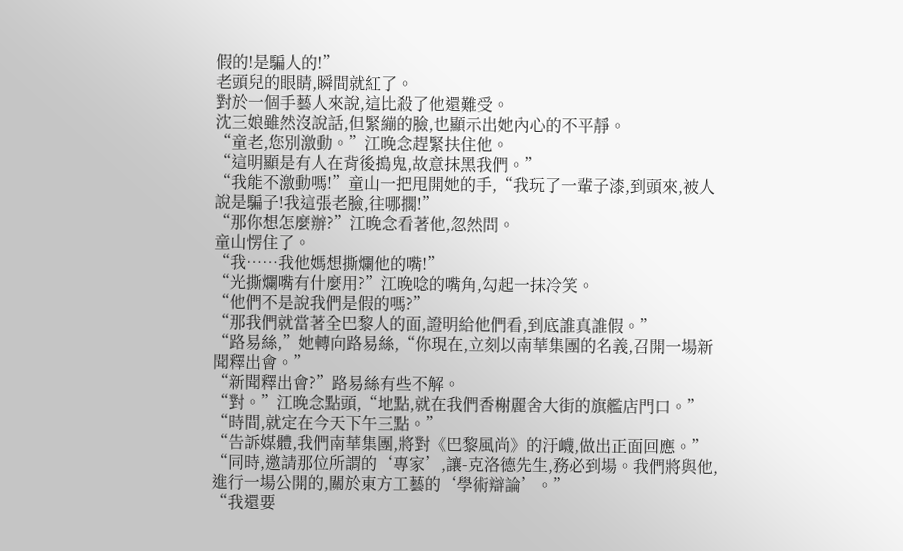假的!是騙人的!”
老頭兒的眼睛,瞬間就紅了。
對於一個手藝人來說,這比殺了他還難受。
沈三娘雖然沒說話,但緊繃的臉,也顯示出她內心的不平靜。
“童老,您別激動。”江晚念趕緊扶住他。
“這明顯是有人在背後搗鬼,故意抹黑我們。”
“我能不激動嗎!”童山一把甩開她的手,“我玩了一輩子漆,到頭來,被人說是騙子!我這張老臉,往哪擱!”
“那你想怎麼辦?”江晚念看著他,忽然問。
童山愣住了。
“我……我他媽想撕爛他的嘴!”
“光撕爛嘴有什麼用?”江晚唸的嘴角,勾起一抹冷笑。
“他們不是說我們是假的嗎?”
“那我們就當著全巴黎人的面,證明給他們看,到底誰真誰假。”
“路易絲,”她轉向路易絲,“你現在,立刻以南華集團的名義,召開一場新聞釋出會。”
“新聞釋出會?”路易絲有些不解。
“對。”江晚念點頭,“地點,就在我們香榭麗舍大街的旗艦店門口。”
“時間,就定在今天下午三點。”
“告訴媒體,我們南華集團,將對《巴黎風尚》的汙衊,做出正面回應。”
“同時,邀請那位所謂的‘專家’,讓-克洛德先生,務必到場。我們將與他,進行一場公開的,關於東方工藝的‘學術辯論’。”
“我還要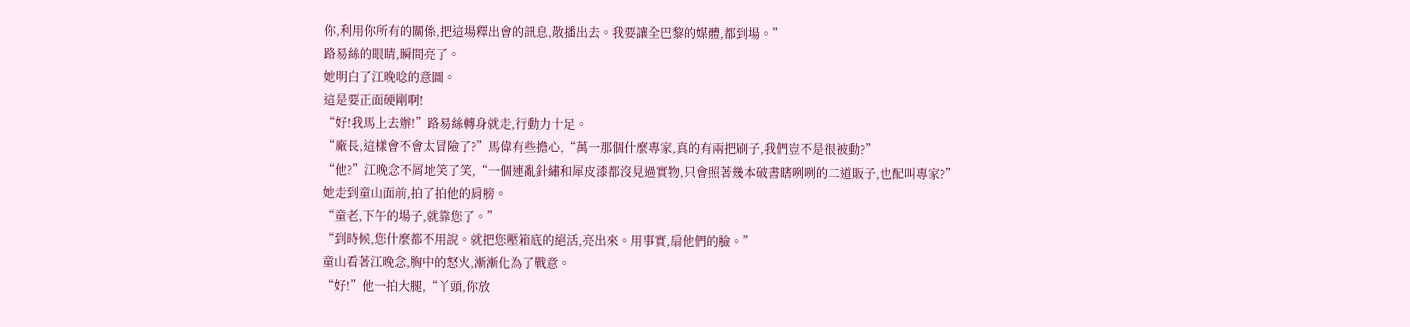你,利用你所有的關係,把這場釋出會的訊息,散播出去。我要讓全巴黎的媒體,都到場。”
路易絲的眼睛,瞬間亮了。
她明白了江晚唸的意圖。
這是要正面硬剛啊!
“好!我馬上去辦!”路易絲轉身就走,行動力十足。
“廠長,這樣會不會太冒險了?”馬偉有些擔心,“萬一那個什麼專家,真的有兩把刷子,我們豈不是很被動?”
“他?”江晚念不屑地笑了笑,“一個連亂針繡和犀皮漆都沒見過實物,只會照著幾本破書瞎咧咧的二道販子,也配叫專家?”
她走到童山面前,拍了拍他的肩膀。
“童老,下午的場子,就靠您了。”
“到時候,您什麼都不用說。就把您壓箱底的絕活,亮出來。用事實,扇他們的臉。”
童山看著江晚念,胸中的怒火,漸漸化為了戰意。
“好!”他一拍大腿,“丫頭,你放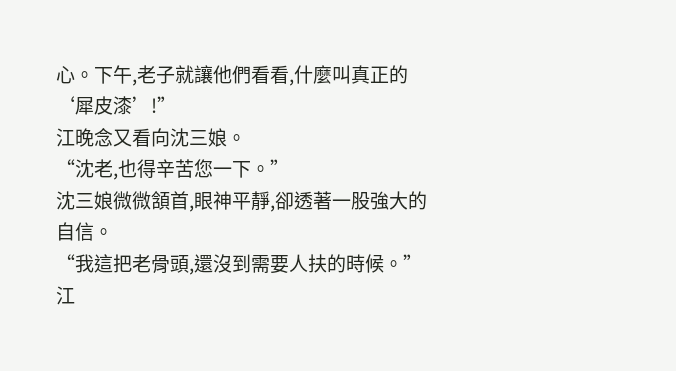心。下午,老子就讓他們看看,什麼叫真正的‘犀皮漆’!”
江晚念又看向沈三娘。
“沈老,也得辛苦您一下。”
沈三娘微微頷首,眼神平靜,卻透著一股強大的自信。
“我這把老骨頭,還沒到需要人扶的時候。”
江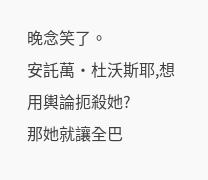晚念笑了。
安託萬·杜沃斯耶,想用輿論扼殺她?
那她就讓全巴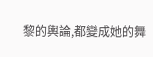黎的輿論,都變成她的舞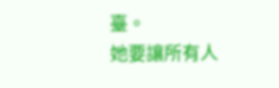臺。
她要讓所有人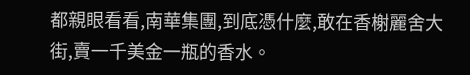都親眼看看,南華集團,到底憑什麼,敢在香榭麗舍大街,賣一千美金一瓶的香水。